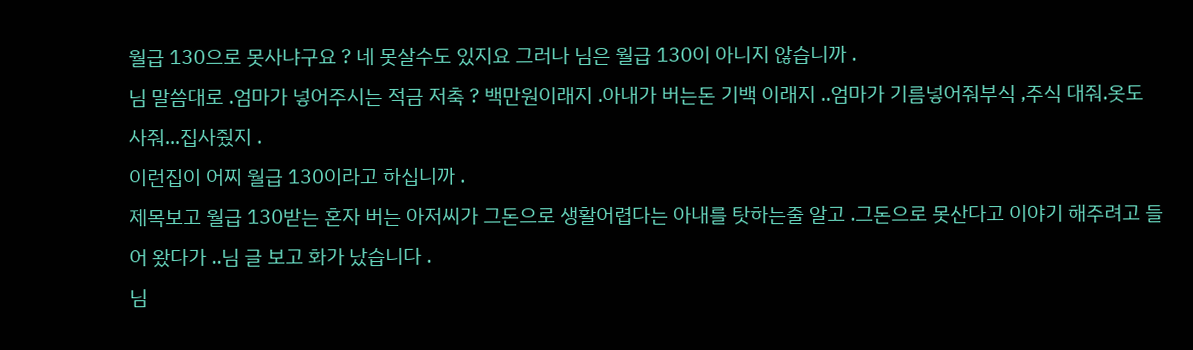월급 130으로 못사냐구요 ? 네 못살수도 있지요 그러나 님은 월급 130이 아니지 않습니까 .
님 말씀대로 .엄마가 넣어주시는 적금 저축 ? 백만원이래지 .아내가 버는돈 기백 이래지 ..엄마가 기름넣어줘부식 ,주식 대줘.옷도 사줘...집사줬지 .
이런집이 어찌 월급 130이라고 하십니까 .
제목보고 월급 130받는 혼자 버는 아저씨가 그돈으로 생활어렵다는 아내를 탓하는줄 알고 .그돈으로 못산다고 이야기 해주려고 들어 왔다가 ..님 글 보고 화가 났습니다 .
님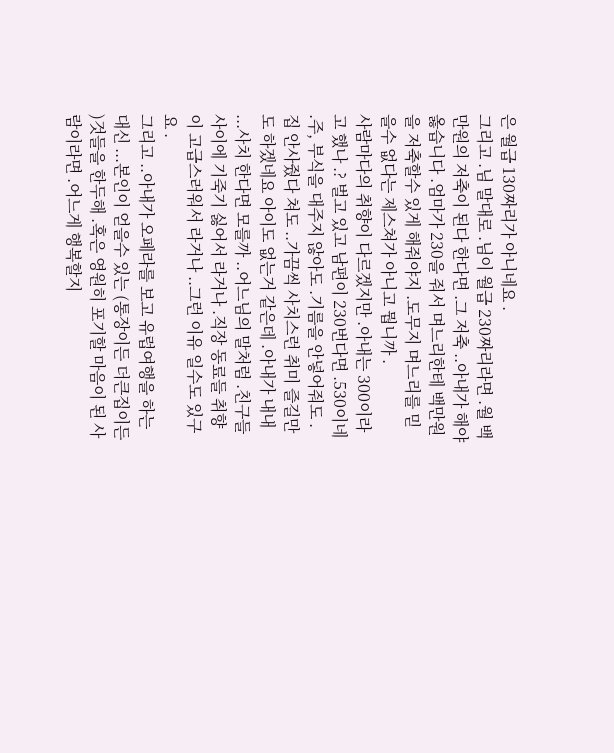은 월급 130짜리가 아니네요 .
그리고 .님 말대로 .님이 월급 230짜리라면 .월 백만원의 저축이 된다 한다면 .그 저축 ..아내가 해야 옳습니다 .엄마가 230을 줘서 며느리한테 백만원을 저축할수 있게 해줘야지 .도무지 며느리를 믿을수 없다는 제스쳐가 아니고 뭡니까 .
사람마다의 취향이 다르겠지만 .아내는 300이라고 했나 .? 벌고 있고 남편이 230번다면 .530이네 .주, 부식을 대주지 않아도 .기름을 안넣어줘도 .집 안사줬다 쳐도 ..가끔씩 사치스런 취미 즐길만도 하겠네요 아이도 없는거 같은데 .아내가 내내 ...사치 한다면 모를까 ..어느님의 말처럼 .친구들 사이에 기죽기 싫어서 라거나 .직장 동료들 취향이 고급스러워서 라거나 ..그런 이유 일수도 있구요 .
그리고 ..아내가 오페라를 보고 유럽여행을 하는대신 ...본인이 얻을수 있는 (통장이든 더큰집이든 )것들을 한두해 .혹은 영원히 포기할 마음이 된 사람이라면 .어느게 행복할지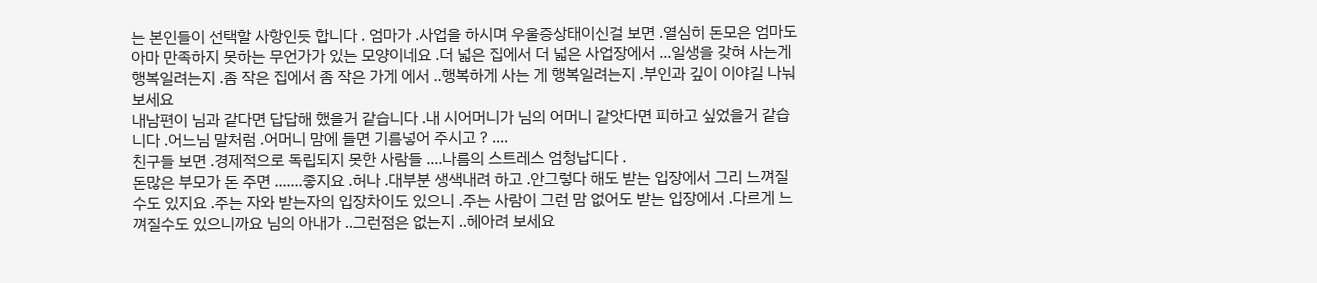는 본인들이 선택할 사항인듯 합니다 . 엄마가 .사업을 하시며 우울증상태이신걸 보면 .열심히 돈모은 엄마도 아마 만족하지 못하는 무언가가 있는 모양이네요 .더 넓은 집에서 더 넓은 사업장에서 ...일생을 갖혀 사는게 행복일려는지 .좀 작은 집에서 좀 작은 가게 에서 ..행복하게 사는 게 행복일려는지 .부인과 깊이 이야길 나눠보세요
내남편이 님과 같다면 답답해 했을거 같습니다 .내 시어머니가 님의 어머니 같앗다면 피하고 싶었을거 같습니다 .어느님 말처럼 .어머니 맘에 들면 기름넣어 주시고 ? ....
친구들 보면 .경제적으로 독립되지 못한 사람들 ....나름의 스트레스 엄청납디다 .
돈많은 부모가 돈 주면 .......좋지요 .허나 .대부분 생색내려 하고 .안그렇다 해도 받는 입장에서 그리 느껴질수도 있지요 .주는 자와 받는자의 입장차이도 있으니 .주는 사람이 그런 맘 없어도 받는 입장에서 .다르게 느껴질수도 있으니까요 님의 아내가 ..그런점은 없는지 ..헤아려 보세요